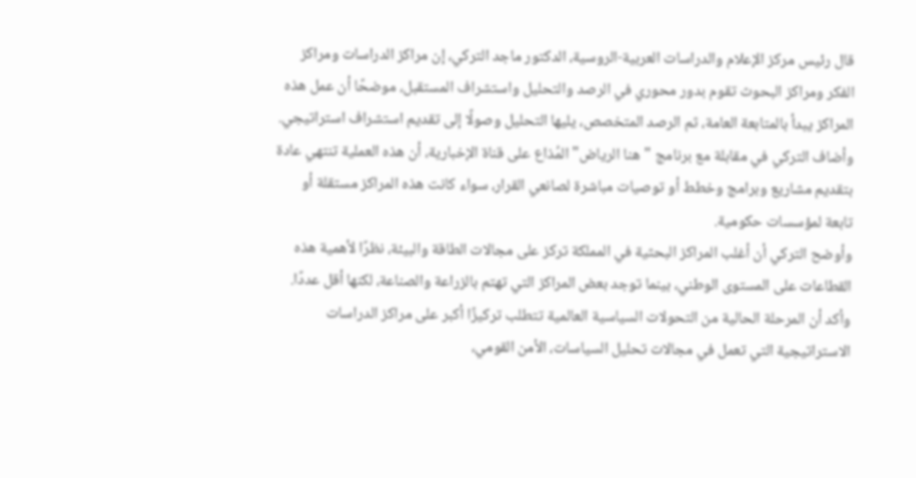قال رئيس مركز الإعلام والدراسات العربية-الروسية، الدكتور ماجد التركي، إن مراكز الدراسات ومراكز الفكر ومراكز البحوث تقوم بدور محوري في الرصد والتحليل واستشراف المستقبل، موضحًا أن عمل هذه المراكز يبدأ بالمتابعة العامة، ثم الرصد المتخصص، يليها التحليل وصولًا إلى تقديم استشراف استراتيجي.
وأضاف التركي في مقابلة مع برنامج "هنا الرياض" المُذاع على قناة الإخبارية، أن هذه العملية تنتهي عادة بتقديم مشاريع وبرامج وخطط أو توصيات مباشرة لصانعي القرار، سواء كانت هذه المراكز مستقلة أو تابعة لمؤسسات حكومية.
وأوضح التركي أن أغلب المراكز البحثية في المملكة تركز على مجالات الطاقة والبيئة، نظرًا لأهمية هذه القطاعات على المستوى الوطني، بينما توجد بعض المراكز التي تهتم بالزراعة والصناعة، لكنها أقل عددًا. وأكد أن المرحلة الحالية من التحولات السياسية العالمية تتطلب تركيزًا أكبر على مراكز الدراسات الاستراتيجية التي تعمل في مجالات تحليل السياسات، الأمن القومي،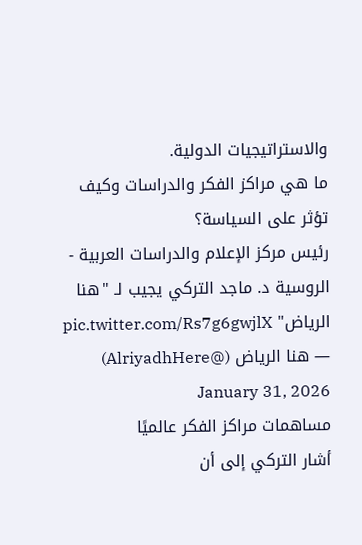والاستراتيجيات الدولية.
ما هي مراكز الفكر والدراسات وكيف تؤثر على السياسة؟
رئيس مركز الإعلام والدراسات العربية - الروسية د. ماجد التركي يجيب لـ "هنا الرياض" pic.twitter.com/Rs7g6gwjlX
— هنا الرياض (@AlriyadhHere) January 31, 2026
مساهمات مراكز الفكر عالميًا
أشار التركي إلى أن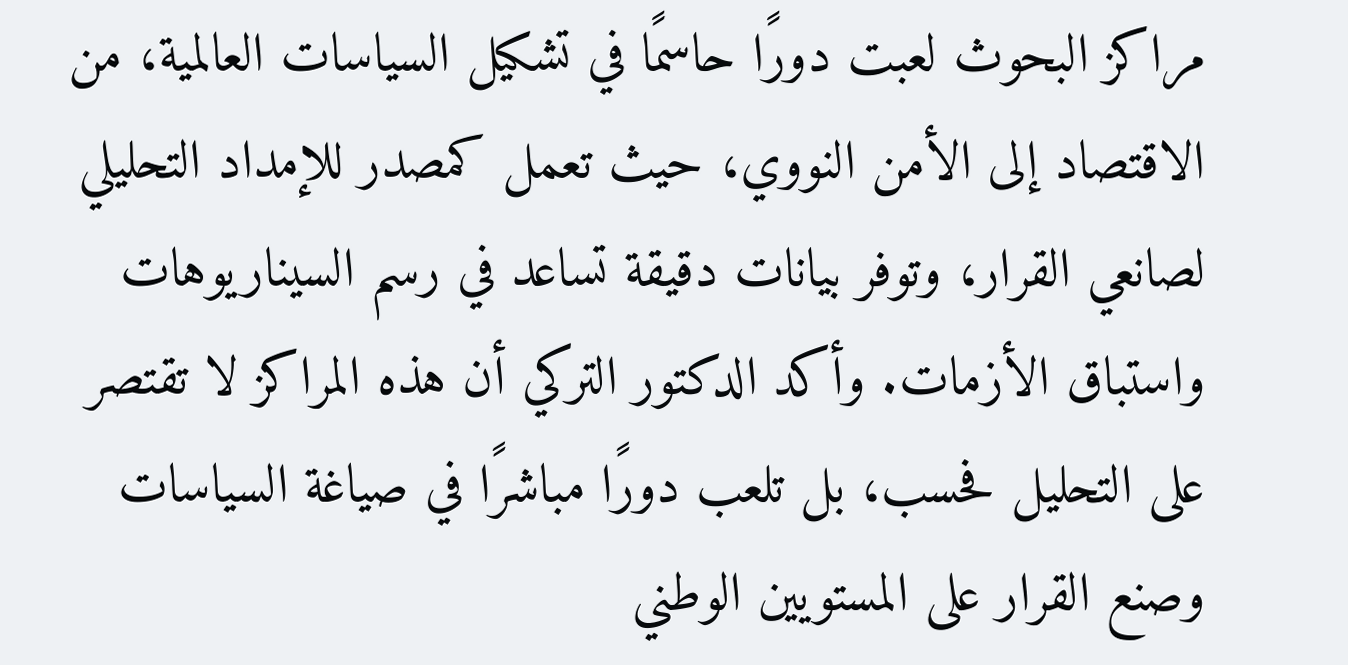مراكز البحوث لعبت دورًا حاسمًا في تشكيل السياسات العالمية، من الاقتصاد إلى الأمن النووي، حيث تعمل كمصدر للإمداد التحليلي لصانعي القرار، وتوفر بيانات دقيقة تساعد في رسم السيناريوهات واستباق الأزمات. وأكد الدكتور التركي أن هذه المراكز لا تقتصر على التحليل فحسب، بل تلعب دورًا مباشرًا في صياغة السياسات وصنع القرار على المستويين الوطني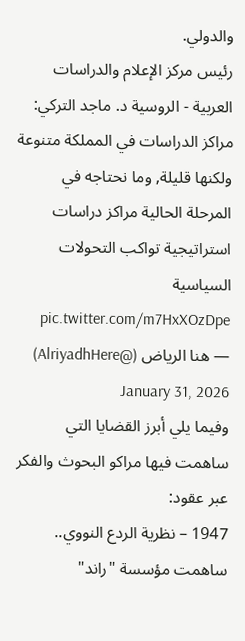والدولي.
رئيس مركز الإعلام والدراسات العربية - الروسية د. ماجد التركي:
مراكز الدراسات في المملكة متنوعة ولكنها قليلة, وما نحتاجه في المرحلة الحالية مراكز دراسات استراتيجية تواكب التحولات السياسية pic.twitter.com/m7HxXOzDpe
— هنا الرياض (@AlriyadhHere) January 31, 2026
وفيما يلي أبرز القضايا التي ساهمت فيها مراكو البحوث والفكر عبر عقود:
1947 – نظرية الردع النووي.. ساهمت مؤسسة "راند"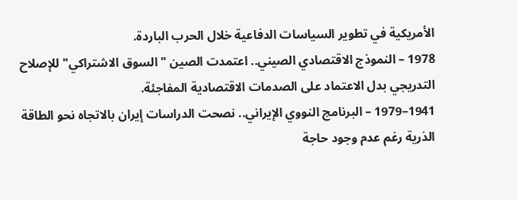الأمريكية في تطوير السياسات الدفاعية خلال الحرب الباردة.
1978 – النموذج الاقتصادي الصيني.. اعتمدت الصين "السوق الاشتراكي" للإصلاح التدريجي بدل الاعتماد على الصدمات الاقتصادية المفاجئة.
1941–1979 – البرنامج النووي الإيراني.. نصحت الدراسات إيران بالاتجاه نحو الطاقة الذرية رغم عدم وجود حاجة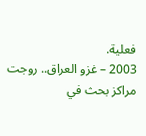فعلية.
2003 – غزو العراق.. روجت مراكز بحث في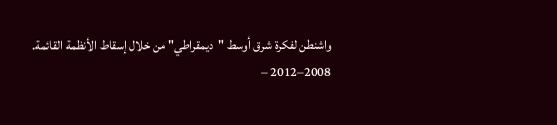واشنطن لفكرة شرق أوسط "ديمقراطي" من خلال إسقاط الأنظمة القائمة.
2008–2012 –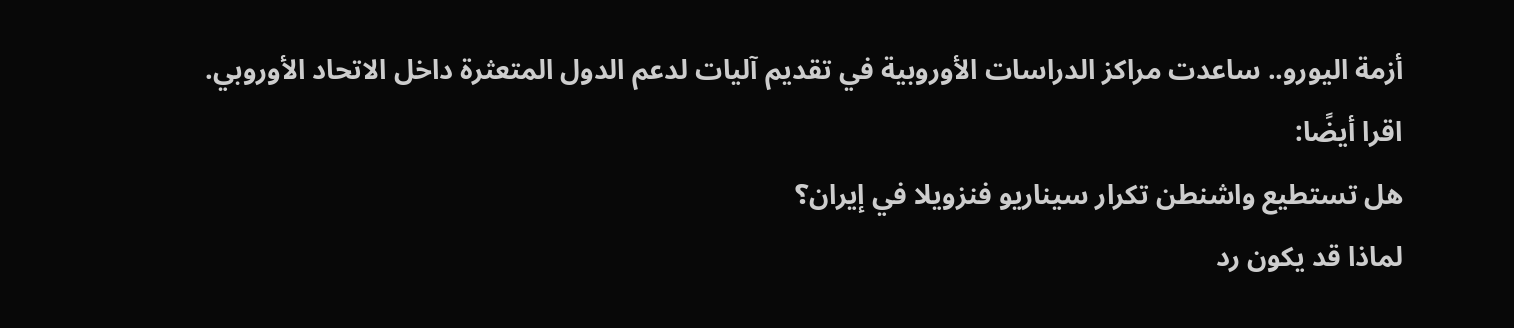أزمة اليورو.. ساعدت مراكز الدراسات الأوروبية في تقديم آليات لدعم الدول المتعثرة داخل الاتحاد الأوروبي.
اقرا أيضًا:
هل تستطيع واشنطن تكرار سيناريو فنزويلا في إيران؟
لماذا قد يكون رد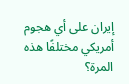إيران على أي هجوم أمريكي مختلفًا هذه المرة؟